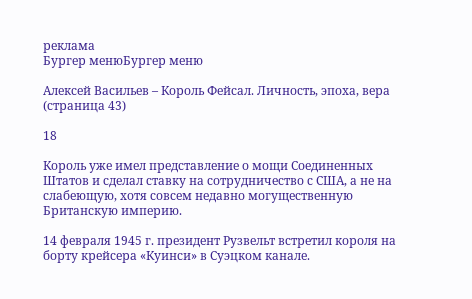реклама
Бургер менюБургер меню

Алексей Васильев – Король Фейсал. Личность, эпоха, вера (страница 43)

18

Король уже имел представление о мощи Соединенных Штатов и сделал ставку на сотрудничество с США, а не на слабеющую, хотя совсем недавно могущественную Британскую империю.

14 февраля 1945 г. президент Рузвельт встретил короля на борту крейсера «Куинси» в Суэцком канале.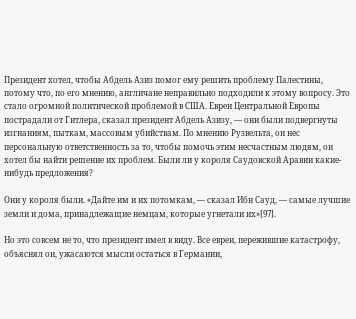Президент хотел, чтобы Абдель Азиз помог ему решить проблему Палестины, потому что, по его мнению, англичане неправильно подходили к этому вопросу. Это стало огромной политической проблемой в США. Евреи Центральной Европы пострадали от Гитлера, сказал президент Абдель Азизу, — они были подвергнуты изгнаниям, пыткам, массовым убийствам. По мнению Рузвельта, он нес персональную ответственность за то, чтобы помочь этим несчастным людям, он хотел бы найти решение их проблем. Были ли у короля Саудовской Аравии какие-нибудь предложения?

Они у короля были. «Дайте им и их потомкам, — сказал Ибн Сауд, — самые лучшие земли и дома, принадлежащие немцам, которые угнетали их»[97].

Но это совсем не то, что президент имел в виду. Все евреи, пережившие катастрофу, объяснял он, ужасаются мысли остаться в Германии,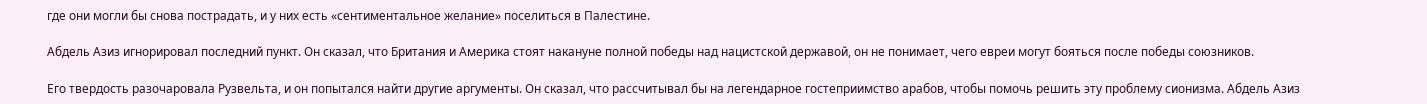где они могли бы снова пострадать, и у них есть «сентиментальное желание» поселиться в Палестине.

Абдель Азиз игнорировал последний пункт. Он сказал, что Британия и Америка стоят накануне полной победы над нацистской державой, он не понимает, чего евреи могут бояться после победы союзников.

Его твердость разочаровала Рузвельта, и он попытался найти другие аргументы. Он сказал, что рассчитывал бы на легендарное гостеприимство арабов, чтобы помочь решить эту проблему сионизма. Абдель Азиз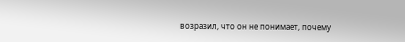возразил, что он не понимает, почему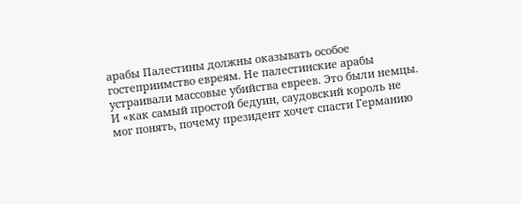арабы Палестины должны оказывать особое гостеприимство евреям. Не палестинские арабы устраивали массовые убийства евреев. Это были немцы. И «как самый простой бедуин, саудовский король не мог понять, почему президент хочет спасти Германию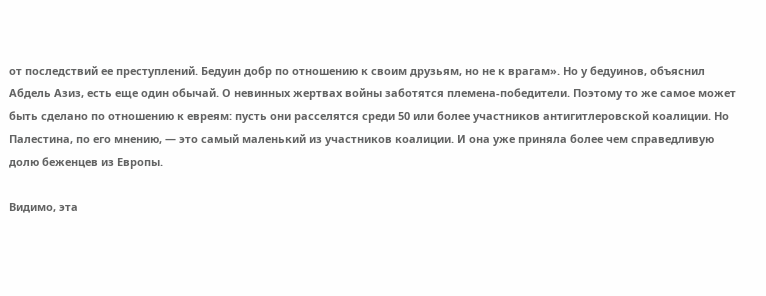от последствий ее преступлений. Бедуин добр по отношению к своим друзьям, но не к врагам». Но у бедуинов, объяснил Абдель Азиз, есть еще один обычай. О невинных жертвах войны заботятся племена-победители. Поэтому то же самое может быть сделано по отношению к евреям: пусть они расселятся среди 50 или более участников антигитлеровской коалиции. Но Палестина, по его мнению, — это самый маленький из участников коалиции. И она уже приняла более чем справедливую долю беженцев из Европы.

Видимо, эта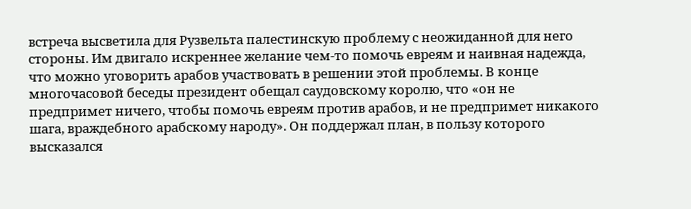встреча высветила для Рузвельта палестинскую проблему с неожиданной для него стороны. Им двигало искреннее желание чем-то помочь евреям и наивная надежда, что можно уговорить арабов участвовать в решении этой проблемы. В конце многочасовой беседы президент обещал саудовскому королю, что «он не предпримет ничего, чтобы помочь евреям против арабов, и не предпримет никакого шага, враждебного арабскому народу». Он поддержал план, в пользу которого высказался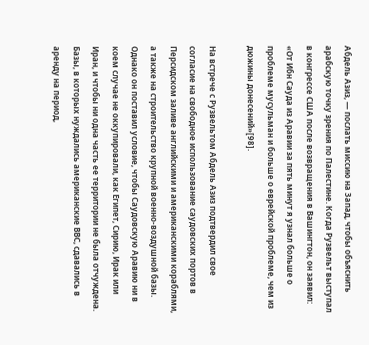Абдель Азиз, — послать миссию на Запад, чтобы объяснить арабскую точку зрения по Палестине. Когда Рузвельт выступал в конгрессе США после возвращения в Вашингтон, он заявил: «От Ибн Сауда из Аравии за пять минут я узнал больше о проблеме мусульман и больше о еврейской проблеме, чем из дюжины донесений»[98].

На встрече с Рузвельтом Абдель Азиз подтвердил свое согласие на свободное использование саудовских портов в Персидском заливе английскими и американскими кораблями, а также на строительство крупной военно-воздушной базы. Однако он поставил условие, чтобы Саудовскую Аравию ни в коем случае не оккупировали, как Египет, Сирию, Ирак или Иран, и чтобы ни одна часть ее территории не была отчуждена. Базы, в которых нуждались американские ВВС, сдавались в аренду на период,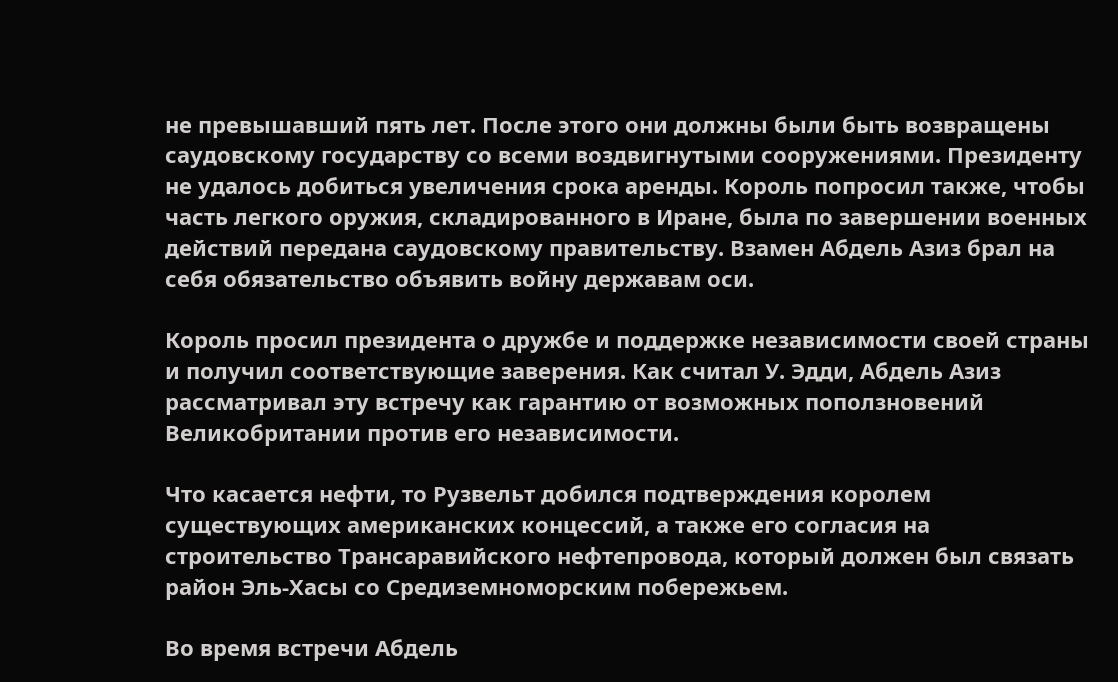не превышавший пять лет. После этого они должны были быть возвращены саудовскому государству со всеми воздвигнутыми сооружениями. Президенту не удалось добиться увеличения срока аренды. Король попросил также, чтобы часть легкого оружия, складированного в Иране, была по завершении военных действий передана саудовскому правительству. Взамен Абдель Азиз брал на себя обязательство объявить войну державам оси.

Король просил президента о дружбе и поддержке независимости своей страны и получил соответствующие заверения. Как считал У. Эдди, Абдель Азиз рассматривал эту встречу как гарантию от возможных поползновений Великобритании против его независимости.

Что касается нефти, то Рузвельт добился подтверждения королем существующих американских концессий, а также его согласия на строительство Трансаравийского нефтепровода, который должен был связать район Эль-Хасы со Средиземноморским побережьем.

Во время встречи Абдель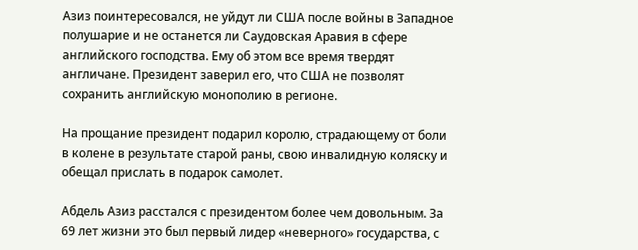Азиз поинтересовался, не уйдут ли США после войны в Западное полушарие и не останется ли Саудовская Аравия в сфере английского господства. Ему об этом все время твердят англичане. Президент заверил его, что США не позволят сохранить английскую монополию в регионе.

На прощание президент подарил королю, страдающему от боли в колене в результате старой раны, свою инвалидную коляску и обещал прислать в подарок самолет.

Абдель Азиз расстался с президентом более чем довольным. За 69 лет жизни это был первый лидер «неверного» государства, с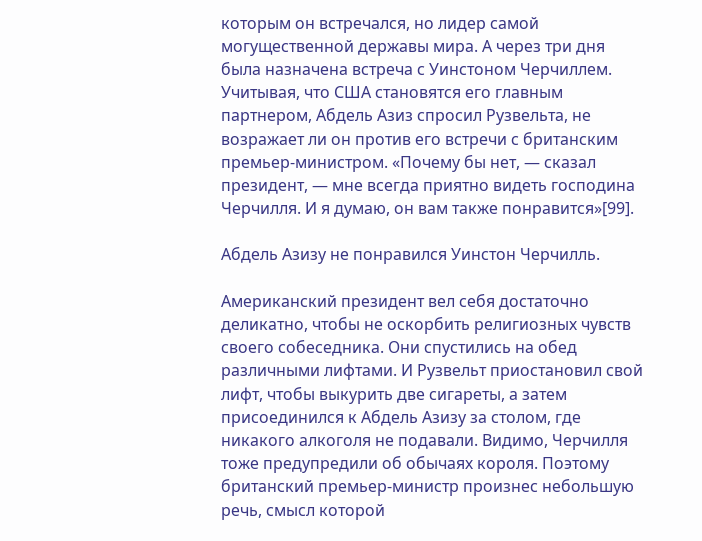которым он встречался, но лидер самой могущественной державы мира. А через три дня была назначена встреча с Уинстоном Черчиллем. Учитывая, что США становятся его главным партнером, Абдель Азиз спросил Рузвельта, не возражает ли он против его встречи с британским премьер-министром. «Почему бы нет, — сказал президент, — мне всегда приятно видеть господина Черчилля. И я думаю, он вам также понравится»[99].

Абдель Азизу не понравился Уинстон Черчилль.

Американский президент вел себя достаточно деликатно, чтобы не оскорбить религиозных чувств своего собеседника. Они спустились на обед различными лифтами. И Рузвельт приостановил свой лифт, чтобы выкурить две сигареты, а затем присоединился к Абдель Азизу за столом, где никакого алкоголя не подавали. Видимо, Черчилля тоже предупредили об обычаях короля. Поэтому британский премьер-министр произнес небольшую речь, смысл которой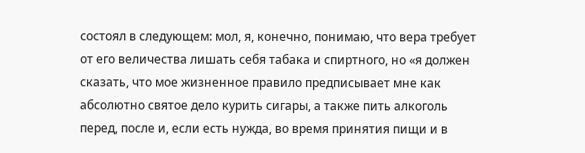состоял в следующем: мол, я, конечно, понимаю, что вера требует от его величества лишать себя табака и спиртного, но «я должен сказать, что мое жизненное правило предписывает мне как абсолютно святое дело курить сигары, а также пить алкоголь перед, после и, если есть нужда, во время принятия пищи и в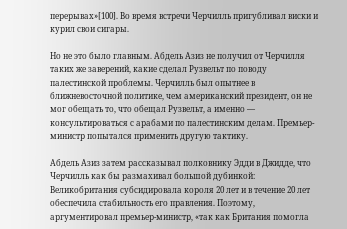перерывах»[100]. Во время встречи Черчилль пригубливал виски и курил свои сигары.

Но не это было главным. Абдель Азиз не получил от Черчилля таких же заверений, какие сделал Рузвельт по поводу палестинской проблемы. Черчилль был опытнее в ближневосточной политике, чем американский президент, он не мог обещать то, что обещал Рузвельт, а именно — консультироваться с арабами по палестинским делам. Премьер-министр попытался применить другую тактику.

Абдель Азиз затем рассказывал полковнику Эдди в Джидде, что Черчилль как бы размахивал большой дубинкой: Великобритания субсидировала короля 20 лет и в течение 20 лет обеспечила стабильность его правления. Поэтому, аргументировал премьер-министр, «так как Британия помогла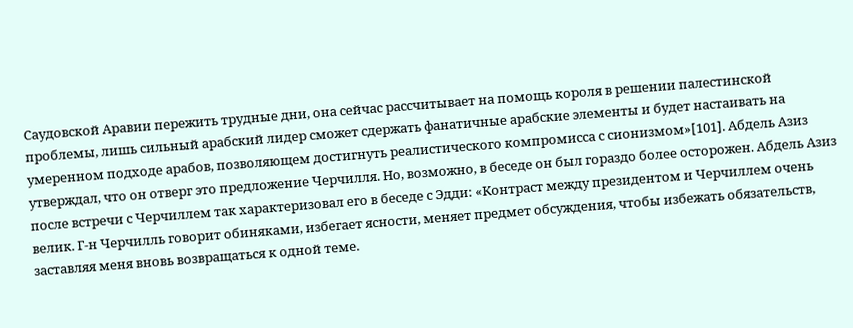Саудовской Аравии пережить трудные дни, она сейчас рассчитывает на помощь короля в решении палестинской проблемы, лишь сильный арабский лидер сможет сдержать фанатичные арабские элементы и будет настаивать на умеренном подходе арабов, позволяющем достигнуть реалистического компромисса с сионизмом»[101]. Абдель Азиз утверждал, что он отверг это предложение Черчилля. Но, возможно, в беседе он был гораздо более осторожен. Абдель Азиз после встречи с Черчиллем так характеризовал его в беседе с Эдди: «Контраст между президентом и Черчиллем очень велик. Г-н Черчилль говорит обиняками, избегает ясности, меняет предмет обсуждения, чтобы избежать обязательств, заставляя меня вновь возвращаться к одной теме.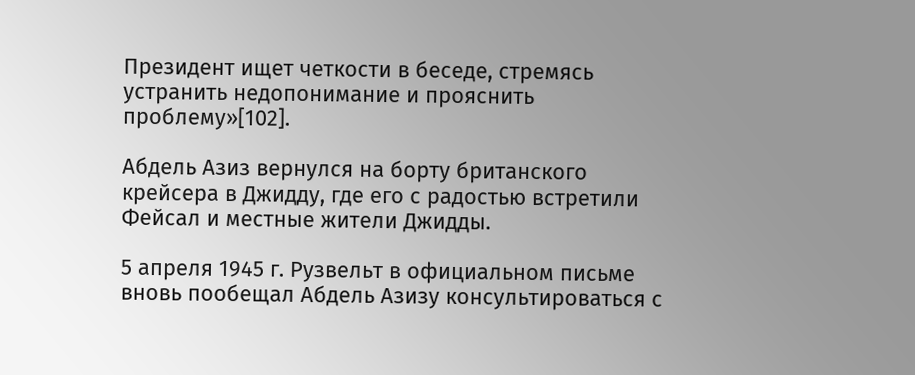Президент ищет четкости в беседе, стремясь устранить недопонимание и прояснить проблему»[102].

Абдель Азиз вернулся на борту британского крейсера в Джидду, где его с радостью встретили Фейсал и местные жители Джидды.

5 апреля 1945 г. Рузвельт в официальном письме вновь пообещал Абдель Азизу консультироваться с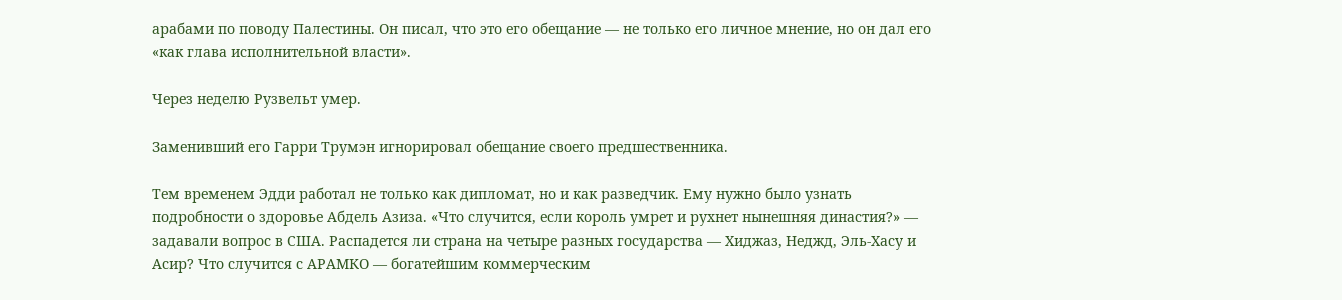арабами по поводу Палестины. Он писал, что это его обещание — не только его личное мнение, но он дал его «как глава исполнительной власти».

Через неделю Рузвельт умер.

Заменивший его Гарри Трумэн игнорировал обещание своего предшественника.

Тем временем Эдди работал не только как дипломат, но и как разведчик. Ему нужно было узнать подробности о здоровье Абдель Азиза. «Что случится, если король умрет и рухнет нынешняя династия?» — задавали вопрос в США. Распадется ли страна на четыре разных государства — Хиджаз, Неджд, Эль-Хасу и Асир? Что случится с АРАМКО — богатейшим коммерческим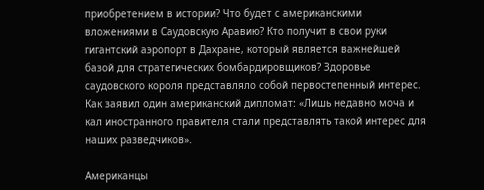приобретением в истории? Что будет с американскими вложениями в Саудовскую Аравию? Кто получит в свои руки гигантский аэропорт в Дахране, который является важнейшей базой для стратегических бомбардировщиков? Здоровье саудовского короля представляло собой первостепенный интерес. Как заявил один американский дипломат: «Лишь недавно моча и кал иностранного правителя стали представлять такой интерес для наших разведчиков».

Американцы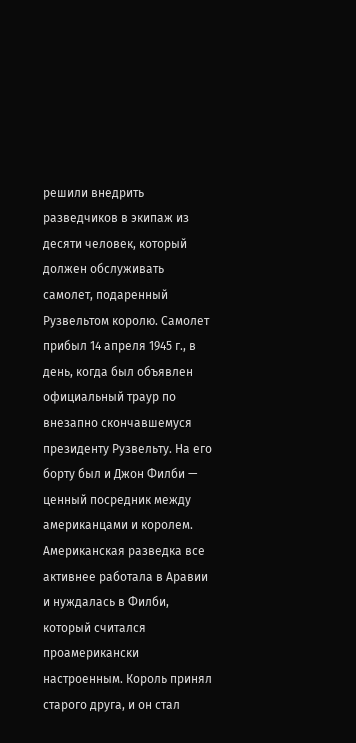решили внедрить разведчиков в экипаж из десяти человек, который должен обслуживать самолет, подаренный Рузвельтом королю. Самолет прибыл 14 апреля 1945 г., в день, когда был объявлен официальный траур по внезапно скончавшемуся президенту Рузвельту. На его борту был и Джон Филби — ценный посредник между американцами и королем. Американская разведка все активнее работала в Аравии и нуждалась в Филби, который считался проамерикански настроенным. Король принял старого друга, и он стал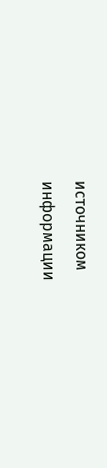источником информации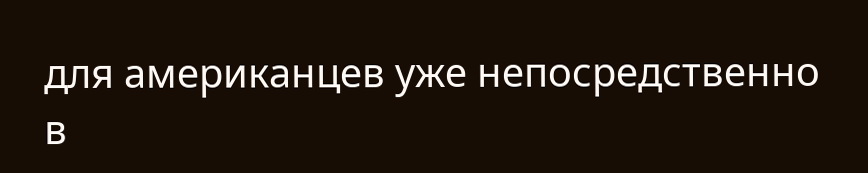для американцев уже непосредственно в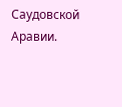Саудовской Аравии.